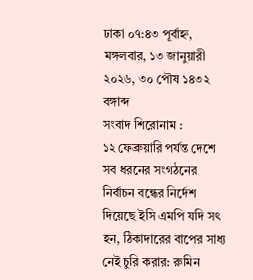ঢাকা ০৭:৪৩ পূর্বাহ্ন, মঙ্গলবার, ১৩ জানুয়ারী ২০২৬, ৩০ পৌষ ১৪৩২ বঙ্গাব্দ
সংবাদ শিরোনাম :
১২ ফেব্রুয়ারি পর্যন্ত দেশে সব ধরনের সংগঠনের নির্বাচন বন্ধের নির্দেশ দিয়েছে ইসি এমপি যদি সৎ হন, ঠিকাদারের বাপের সাধ্য নেই চুরি করার: রুমিন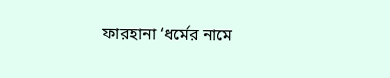ফারহানা ‘ধর্মের নামে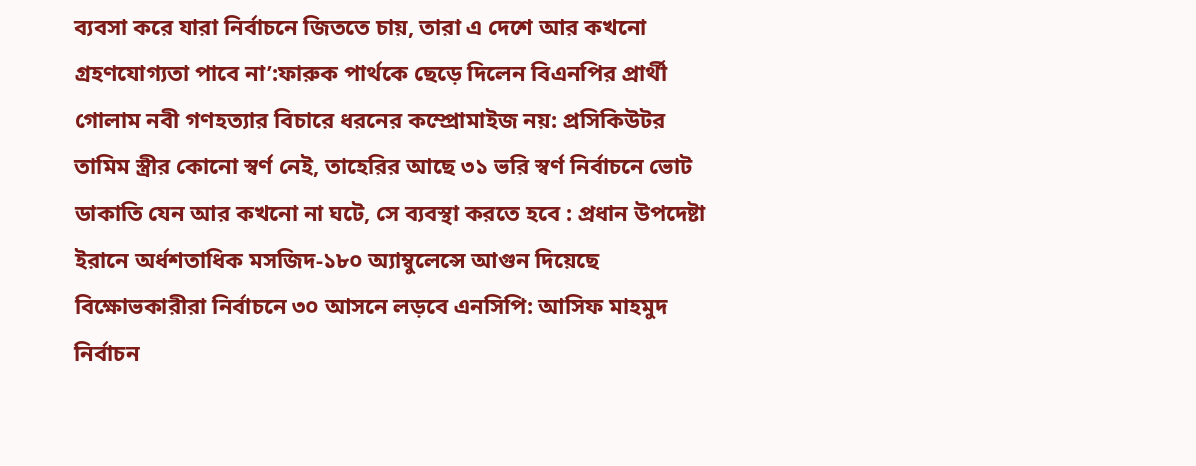ব্যবসা করে যারা নির্বাচনে জিততে চায়, তারা এ দেশে আর কখনো গ্রহণযোগ্যতা পাবে না’:ফারুক পার্থকে ছেড়ে দিলেন বিএনপির প্রার্থী গোলাম নবী গণহত্যার বিচারে ধরনের কম্প্রোমাইজ নয়: প্রসিকিউটর তামিম স্ত্রীর কোনো স্বর্ণ নেই, তাহেরির আছে ৩১ ভরি স্বর্ণ নির্বাচনে ভোট ডাকাতি যেন আর কখনো না ঘটে, সে ব্যবস্থা করতে হবে : প্রধান উপদেষ্টা ইরানে অর্ধশতাধিক মসজিদ-১৮০ অ্যাম্বুলেন্সে আগুন দিয়েছে বিক্ষোভকারীরা নির্বাচনে ৩০ আসনে লড়বে এনসিপি: আসিফ মাহমুদ নির্বাচন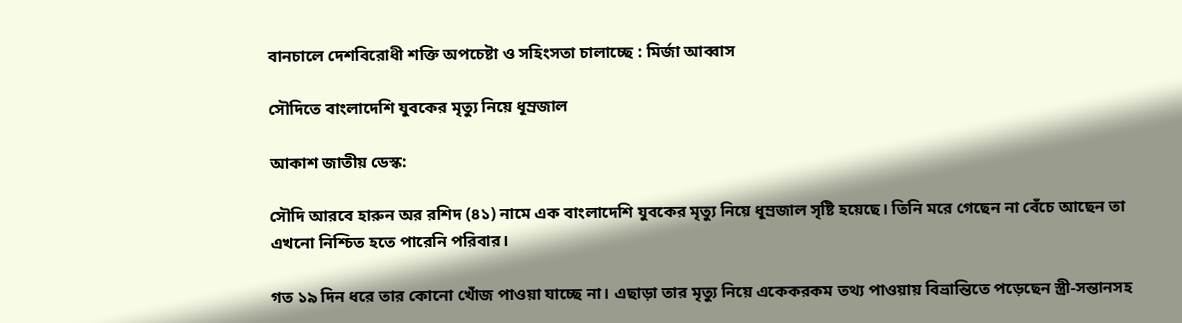বানচালে দেশবিরোধী শক্তি অপচেষ্টা ও সহিংসতা চালাচ্ছে : মির্জা আব্বাস

সৌদিতে বাংলাদেশি যুবকের মৃত্যু নিয়ে ধূম্রজাল

আকাশ জাতীয় ডেস্ক:

সৌদি আরবে হারুন অর রশিদ (৪১) নামে এক বাংলাদেশি যুবকের মৃত্যু নিয়ে ধূম্রজাল সৃষ্টি হয়েছে। তিনি মরে গেছেন না বেঁচে আছেন তা এখনো নিশ্চিত হতে পারেনি পরিবার।

গত ১৯ দিন ধরে তার কোনো খোঁজ পাওয়া যাচ্ছে না। এছাড়া তার মৃত্যু নিয়ে একেকরকম তথ্য পাওয়ায় বিভ্রান্তিতে পড়েছেন স্ত্রী-সন্তানসহ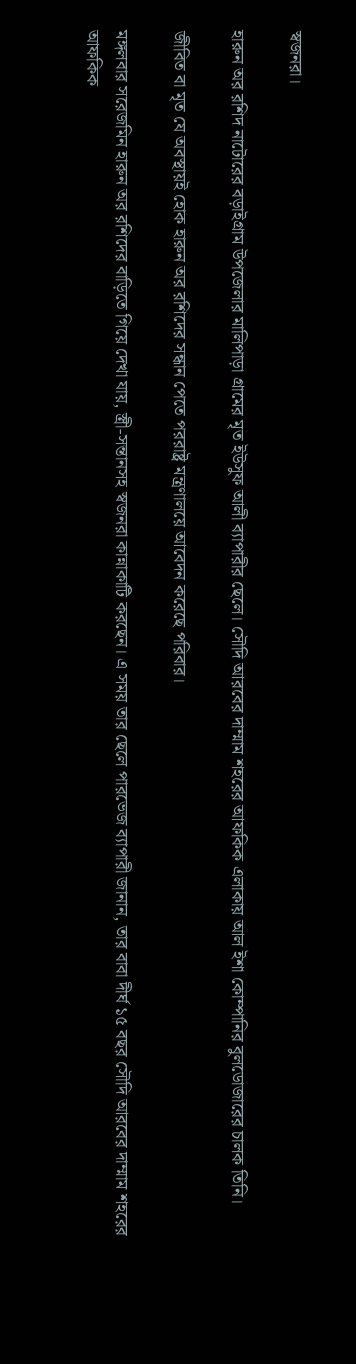স্বজনরা।

হারুন অর রশিদ নাটোরের বড়াইগ্রাম উপজেলার মালিপাড়া গ্রামের মৃত ইউসুফ আলী ব্যাপারীর ছেলে। সৌদি আরবের দাম্মাম শহরের আফকিক এলাকায় আল ইশা কোম্পানির বুলডোজারের চালক তিনি।

জীবিত বা মৃত যে অবস্থায়ই হোক হারুন অর রশিদের সন্ধান পেতে পররাষ্ট্র মন্ত্রণালয়ে আবেদন করেছে পরিবার।

মঙ্গলবার সরেজমিন হারুন অর রশিদের বাড়িতে গিয়ে দেখা যায়, স্ত্রী-সন্তানসহ স্বজনরা কান্নাকাটি করছেন। এ সময় তার ছেলে পারভেজ ব্যাপারী জানান, তার বাবা দীর্ঘ ১৫ বছর সৌদি আরবের দাম্মাম শহরের আফকিক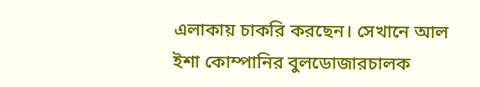এলাকায় চাকরি করছেন। সেখানে আল ইশা কোম্পানির বুলডোজারচালক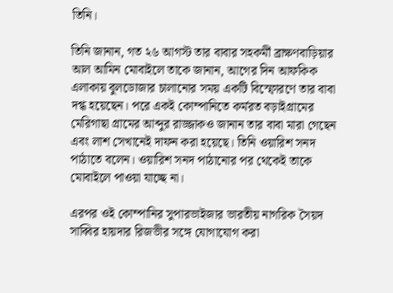তিনি।

তিনি জানান, গত ২৬ আগস্ট তার বাবার সহকর্মী ব্রাক্ষণবাড়িয়ার আল আমিন মোবাইলে তাকে জানান, আগের দিন আফকিক এলাকায় বুলডোজার চালানোর সময় একটি বিস্ফোরণে তার বাবা দগ্ধ হয়েছেন। পরে একই কোম্পানিতে কর্মরত বড়াইগ্রামের মেরিগাছা গ্রামের আব্দুর রাজ্জাকও জানান তার বাবা মারা গেছেন এবং লাশ সেখানেই দাফন করা হয়েছে। তিনি ওয়ারিশ সনদ পাঠাতে বলেন। ওয়ারিশ সনদ পাঠানোর পর থেকেই তাকে মোবাইলে পাওয়া যাচ্ছে না।

এরপর ওই কোম্পানির সুপারভাইজার ভারতীয় নাগরিক সৈয়দ সাব্বির হায়দার রিজভীর সঙ্গে যোগাযোগ করা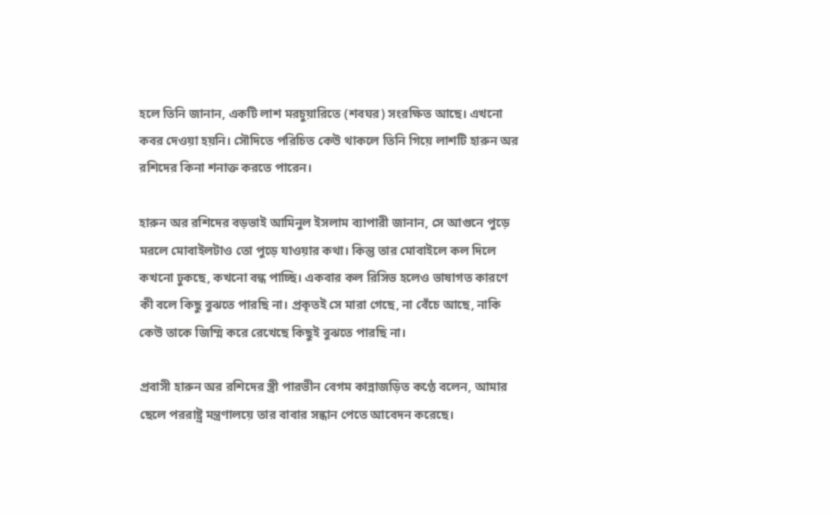হলে তিনি জানান, একটি লাশ মরচুয়ারিতে (শবঘর) সংরক্ষিত আছে। এখনো কবর দেওয়া হয়নি। সৌদিতে পরিচিত কেউ থাকলে তিনি গিয়ে লাশটি হারুন অর রশিদের কিনা শনাক্ত করতে পারেন।

হারুন অর রশিদের বড়ভাই আমিনুল ইসলাম ব্যাপারী জানান, সে আগুনে পুড়ে মরলে মোবাইলটাও তো পুড়ে যাওয়ার কথা। কিন্তু তার মোবাইলে কল দিলে কখনো ঢুকছে, কখনো বন্ধ পাচ্ছি। একবার কল রিসিভ হলেও ভাষাগত কারণে কী বলে কিছু বুঝতে পারছি না। প্রকৃতই সে মারা গেছে, না বেঁচে আছে, নাকি কেউ তাকে জিম্মি করে রেখেছে কিছুই বুঝতে পারছি না।

প্রবাসী হারুন অর রশিদের স্ত্রী পারভীন বেগম কান্নাজড়িত কণ্ঠে বলেন, আমার ছেলে পররাষ্ট্র মন্ত্রণালয়ে তার বাবার সন্ধান পেতে আবেদন করেছে।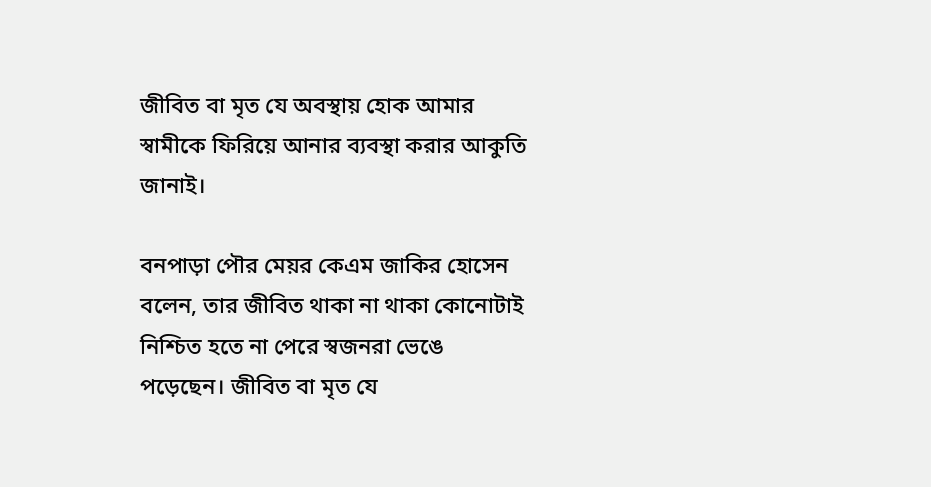জীবিত বা মৃত যে অবস্থায় হোক আমার স্বামীকে ফিরিয়ে আনার ব্যবস্থা করার আকুতি জানাই।

বনপাড়া পৌর মেয়র কেএম জাকির হোসেন বলেন, তার জীবিত থাকা না থাকা কোনোটাই নিশ্চিত হতে না পেরে স্বজনরা ভেঙে পড়েছেন। জীবিত বা মৃত যে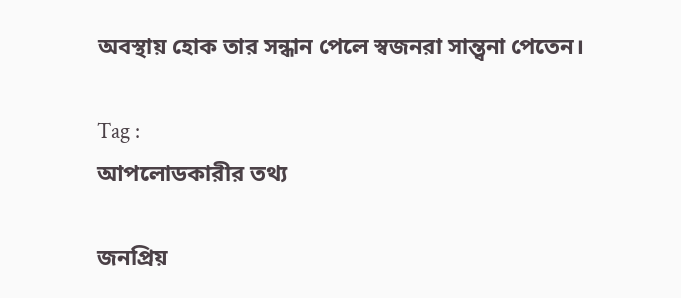অবস্থায় হোক তার সন্ধান পেলে স্বজনরা সান্ত্বনা পেতেন।

Tag :
আপলোডকারীর তথ্য

জনপ্রিয়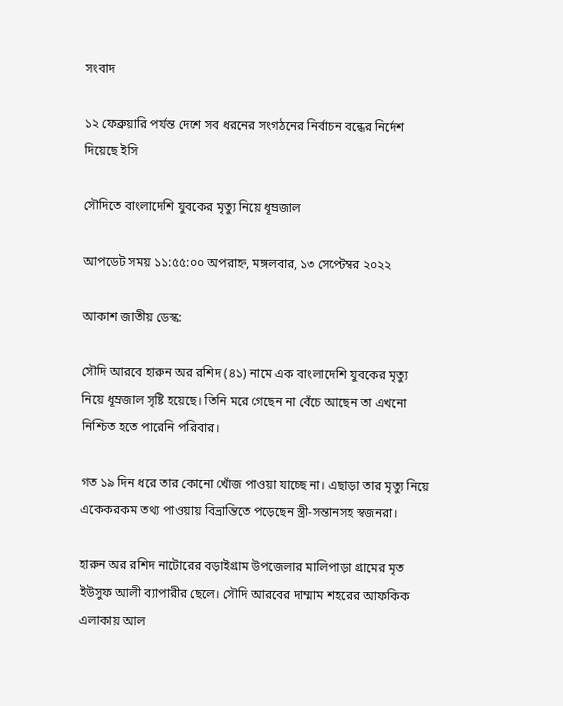সংবাদ

১২ ফেব্রুয়ারি পর্যন্ত দেশে সব ধরনের সংগঠনের নির্বাচন বন্ধের নির্দেশ দিয়েছে ইসি

সৌদিতে বাংলাদেশি যুবকের মৃত্যু নিয়ে ধূম্রজাল

আপডেট সময় ১১:৫৫:০০ অপরাহ্ন, মঙ্গলবার, ১৩ সেপ্টেম্বর ২০২২

আকাশ জাতীয় ডেস্ক:

সৌদি আরবে হারুন অর রশিদ (৪১) নামে এক বাংলাদেশি যুবকের মৃত্যু নিয়ে ধূম্রজাল সৃষ্টি হয়েছে। তিনি মরে গেছেন না বেঁচে আছেন তা এখনো নিশ্চিত হতে পারেনি পরিবার।

গত ১৯ দিন ধরে তার কোনো খোঁজ পাওয়া যাচ্ছে না। এছাড়া তার মৃত্যু নিয়ে একেকরকম তথ্য পাওয়ায় বিভ্রান্তিতে পড়েছেন স্ত্রী-সন্তানসহ স্বজনরা।

হারুন অর রশিদ নাটোরের বড়াইগ্রাম উপজেলার মালিপাড়া গ্রামের মৃত ইউসুফ আলী ব্যাপারীর ছেলে। সৌদি আরবের দাম্মাম শহরের আফকিক এলাকায় আল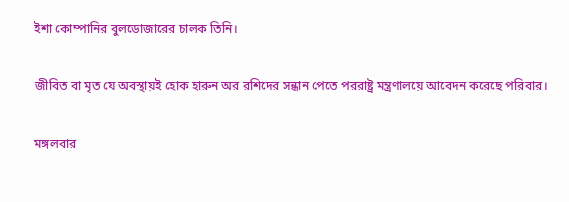ইশা কোম্পানির বুলডোজারের চালক তিনি।

জীবিত বা মৃত যে অবস্থায়ই হোক হারুন অর রশিদের সন্ধান পেতে পররাষ্ট্র মন্ত্রণালয়ে আবেদন করেছে পরিবার।

মঙ্গলবার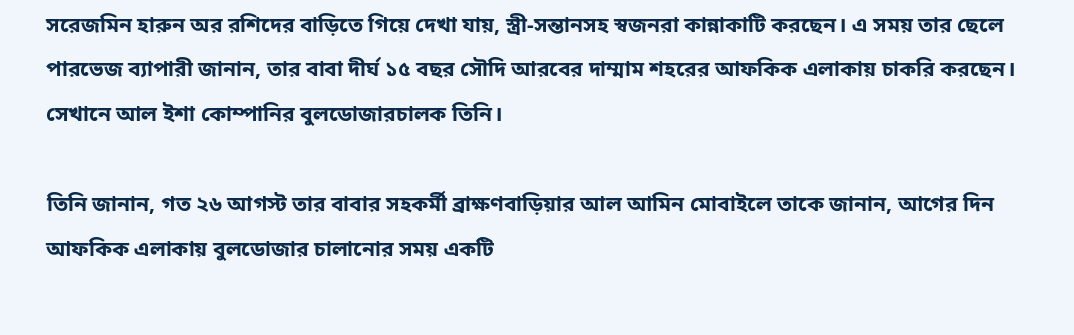সরেজমিন হারুন অর রশিদের বাড়িতে গিয়ে দেখা যায়, স্ত্রী-সন্তানসহ স্বজনরা কান্নাকাটি করছেন। এ সময় তার ছেলে পারভেজ ব্যাপারী জানান, তার বাবা দীর্ঘ ১৫ বছর সৌদি আরবের দাম্মাম শহরের আফকিক এলাকায় চাকরি করছেন। সেখানে আল ইশা কোম্পানির বুলডোজারচালক তিনি।

তিনি জানান, গত ২৬ আগস্ট তার বাবার সহকর্মী ব্রাক্ষণবাড়িয়ার আল আমিন মোবাইলে তাকে জানান, আগের দিন আফকিক এলাকায় বুলডোজার চালানোর সময় একটি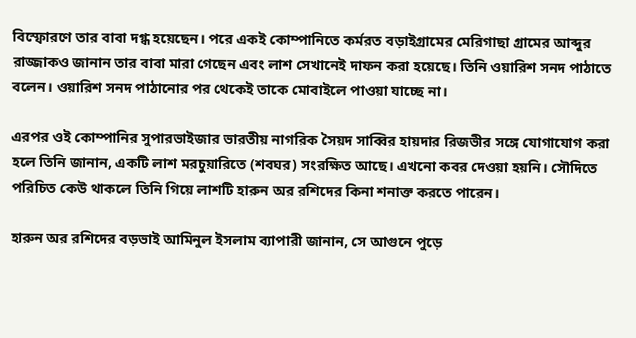বিস্ফোরণে তার বাবা দগ্ধ হয়েছেন। পরে একই কোম্পানিতে কর্মরত বড়াইগ্রামের মেরিগাছা গ্রামের আব্দুর রাজ্জাকও জানান তার বাবা মারা গেছেন এবং লাশ সেখানেই দাফন করা হয়েছে। তিনি ওয়ারিশ সনদ পাঠাতে বলেন। ওয়ারিশ সনদ পাঠানোর পর থেকেই তাকে মোবাইলে পাওয়া যাচ্ছে না।

এরপর ওই কোম্পানির সুপারভাইজার ভারতীয় নাগরিক সৈয়দ সাব্বির হায়দার রিজভীর সঙ্গে যোগাযোগ করা হলে তিনি জানান, একটি লাশ মরচুয়ারিতে (শবঘর) সংরক্ষিত আছে। এখনো কবর দেওয়া হয়নি। সৌদিতে পরিচিত কেউ থাকলে তিনি গিয়ে লাশটি হারুন অর রশিদের কিনা শনাক্ত করতে পারেন।

হারুন অর রশিদের বড়ভাই আমিনুল ইসলাম ব্যাপারী জানান, সে আগুনে পুড়ে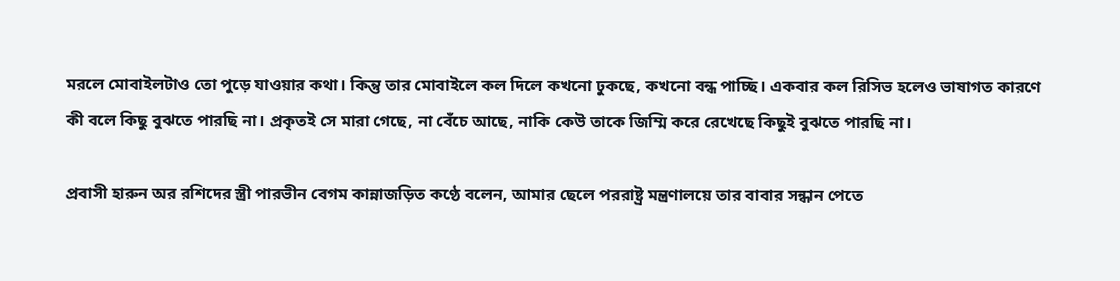মরলে মোবাইলটাও তো পুড়ে যাওয়ার কথা। কিন্তু তার মোবাইলে কল দিলে কখনো ঢুকছে, কখনো বন্ধ পাচ্ছি। একবার কল রিসিভ হলেও ভাষাগত কারণে কী বলে কিছু বুঝতে পারছি না। প্রকৃতই সে মারা গেছে, না বেঁচে আছে, নাকি কেউ তাকে জিম্মি করে রেখেছে কিছুই বুঝতে পারছি না।

প্রবাসী হারুন অর রশিদের স্ত্রী পারভীন বেগম কান্নাজড়িত কণ্ঠে বলেন, আমার ছেলে পররাষ্ট্র মন্ত্রণালয়ে তার বাবার সন্ধান পেতে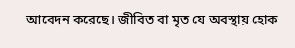আবেদন করেছে। জীবিত বা মৃত যে অবস্থায় হোক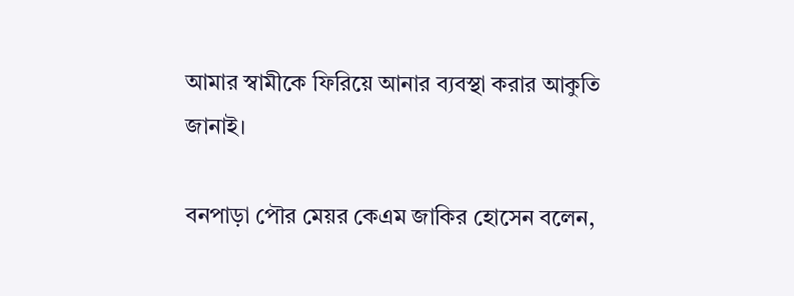আমার স্বামীকে ফিরিয়ে আনার ব্যবস্থা করার আকুতি জানাই।

বনপাড়া পৌর মেয়র কেএম জাকির হোসেন বলেন,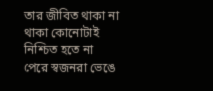তার জীবিত থাকা না থাকা কোনোটাই নিশ্চিত হতে না পেরে স্বজনরা ভেঙে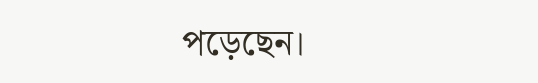পড়েছেন।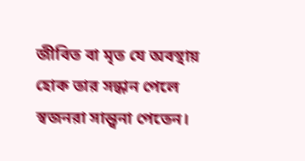জীবিত বা মৃত যে অবস্থায় হোক তার সন্ধান পেলে স্বজনরা সান্ত্বনা পেতেন।